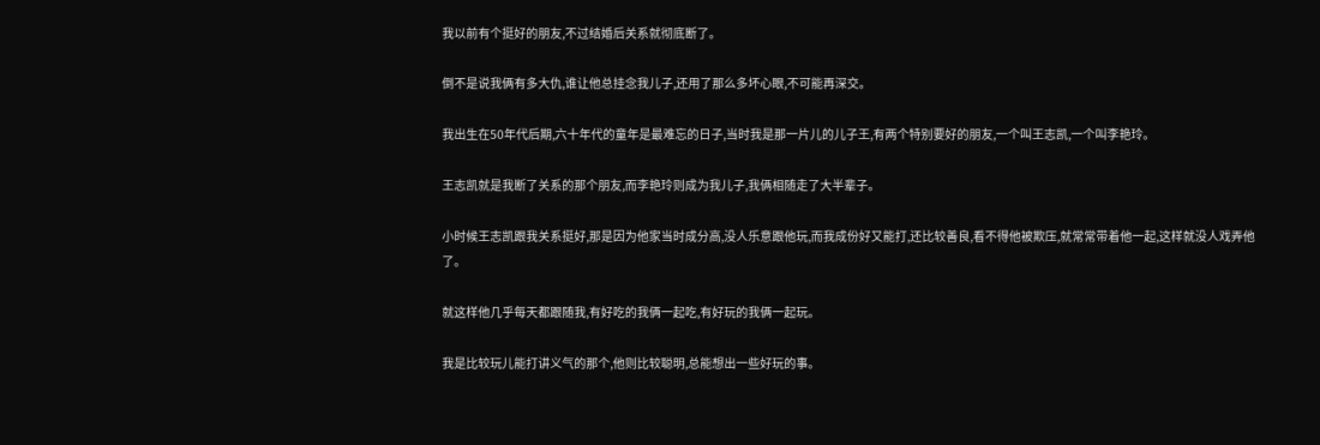我以前有个挺好的朋友,不过结婚后关系就彻底断了。

倒不是说我俩有多大仇,谁让他总挂念我儿子,还用了那么多坏心眼,不可能再深交。

我出生在50年代后期,六十年代的童年是最难忘的日子,当时我是那一片儿的儿子王,有两个特别要好的朋友,一个叫王志凯,一个叫李艳玲。

王志凯就是我断了关系的那个朋友,而李艳玲则成为我儿子,我俩相随走了大半辈子。

小时候王志凯跟我关系挺好,那是因为他家当时成分高,没人乐意跟他玩,而我成份好又能打,还比较善良,看不得他被欺压,就常常带着他一起,这样就没人戏弄他了。

就这样他几乎每天都跟随我,有好吃的我俩一起吃,有好玩的我俩一起玩。

我是比较玩儿能打讲义气的那个,他则比较聪明,总能想出一些好玩的事。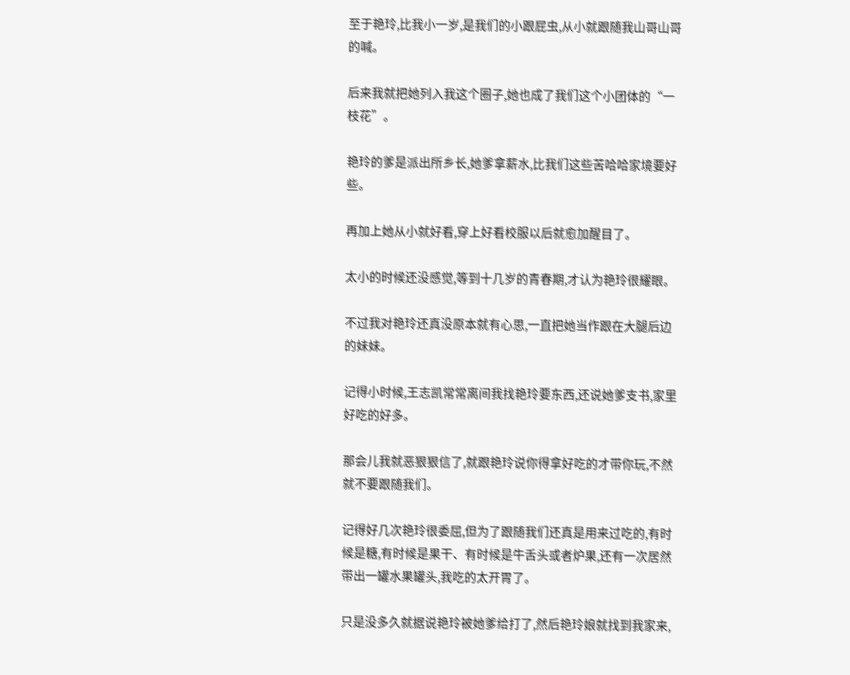至于艳玲,比我小一岁,是我们的小跟屁虫,从小就跟随我山哥山哥的喊。

后来我就把她列入我这个圈子,她也成了我们这个小团体的“一枝花”。

艳玲的爹是派出所乡长,她爹拿薪水,比我们这些苦哈哈家境要好些。

再加上她从小就好看,穿上好看校服以后就愈加醒目了。

太小的时候还没感觉,等到十几岁的青春期,才认为艳玲很耀眼。

不过我对艳玲还真没原本就有心思,一直把她当作跟在大腿后边的妹妹。

记得小时候,王志凯常常离间我找艳玲要东西,还说她爹支书,家里好吃的好多。

那会儿我就恶狠狠信了,就跟艳玲说你得拿好吃的才带你玩,不然就不要跟随我们。

记得好几次艳玲很委屈,但为了跟随我们还真是用来过吃的,有时候是糖,有时候是果干、有时候是牛舌头或者炉果,还有一次居然带出一罐水果罐头,我吃的太开胃了。

只是没多久就据说艳玲被她爹给打了,然后艳玲娘就找到我家来,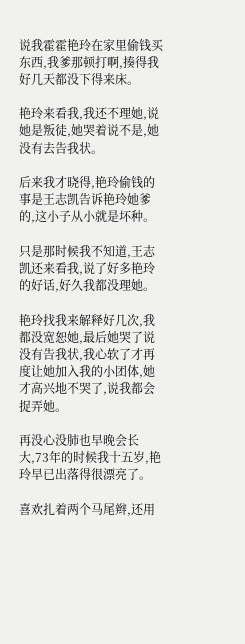说我霍霍艳玲在家里偷钱买东西,我爹那顿打啊,揍得我好几天都没下得来床。

艳玲来看我,我还不理她,说她是叛徒,她哭着说不是,她没有去告我状。

后来我才晓得,艳玲偷钱的事是王志凯告诉艳玲她爹的,这小子从小就是坏种。

只是那时候我不知道,王志凯还来看我,说了好多艳玲的好话,好久我都没理她。

艳玲找我来解释好几次,我都没宽恕她,最后她哭了说没有告我状,我心软了才再度让她加入我的小团体,她才高兴地不哭了,说我都会捉弄她。

再没心没肺也早晚会长大,73年的时候我十五岁,艳玲早已出落得很漂亮了。

喜欢扎着两个马尾辫,还用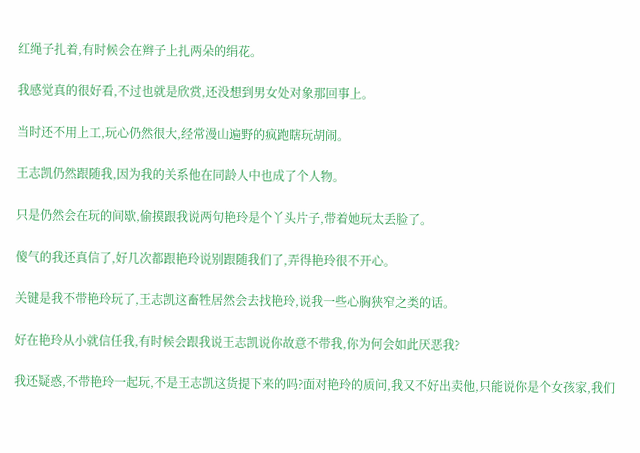红绳子扎着,有时候会在辫子上扎两朵的绢花。

我感觉真的很好看,不过也就是欣赏,还没想到男女处对象那回事上。

当时还不用上工,玩心仍然很大,经常漫山遍野的疯跑瞎玩胡闹。

王志凯仍然跟随我,因为我的关系他在同龄人中也成了个人物。

只是仍然会在玩的间歇,偷摸跟我说两句艳玲是个丫头片子,带着她玩太丢脸了。

傻气的我还真信了,好几次都跟艳玲说别跟随我们了,弄得艳玲很不开心。

关键是我不带艳玲玩了,王志凯这畜牲居然会去找艳玲,说我一些心胸狭窄之类的话。

好在艳玲从小就信任我,有时候会跟我说王志凯说你故意不带我,你为何会如此厌恶我?

我还疑惑,不带艳玲一起玩,不是王志凯这货提下来的吗?面对艳玲的质问,我又不好出卖他,只能说你是个女孩家,我们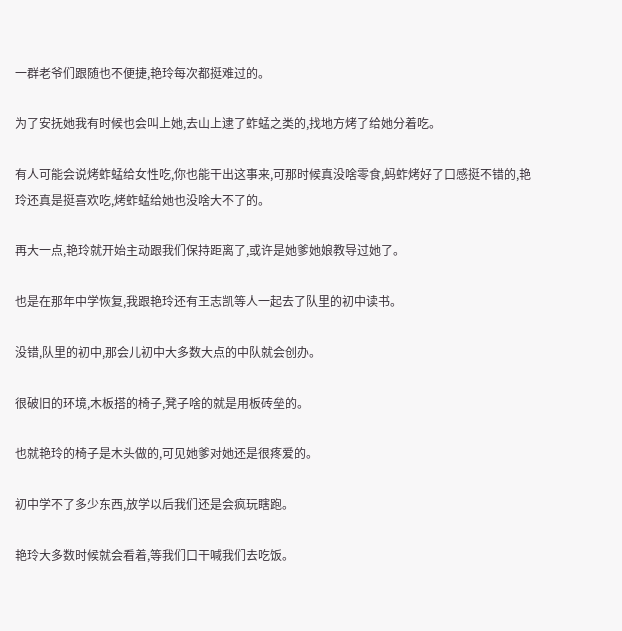一群老爷们跟随也不便捷,艳玲每次都挺难过的。

为了安抚她我有时候也会叫上她,去山上逮了蚱蜢之类的,找地方烤了给她分着吃。

有人可能会说烤蚱蜢给女性吃,你也能干出这事来,可那时候真没啥零食,蚂蚱烤好了口感挺不错的,艳玲还真是挺喜欢吃,烤蚱蜢给她也没啥大不了的。

再大一点,艳玲就开始主动跟我们保持距离了,或许是她爹她娘教导过她了。

也是在那年中学恢复,我跟艳玲还有王志凯等人一起去了队里的初中读书。

没错,队里的初中,那会儿初中大多数大点的中队就会创办。

很破旧的环境,木板搭的椅子,凳子啥的就是用板砖垒的。

也就艳玲的椅子是木头做的,可见她爹对她还是很疼爱的。

初中学不了多少东西,放学以后我们还是会疯玩瞎跑。

艳玲大多数时候就会看着,等我们口干喊我们去吃饭。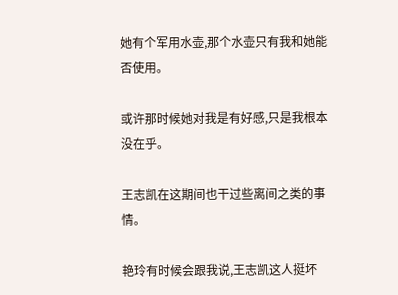她有个军用水壶,那个水壶只有我和她能否使用。

或许那时候她对我是有好感,只是我根本没在乎。

王志凯在这期间也干过些离间之类的事情。

艳玲有时候会跟我说,王志凯这人挺坏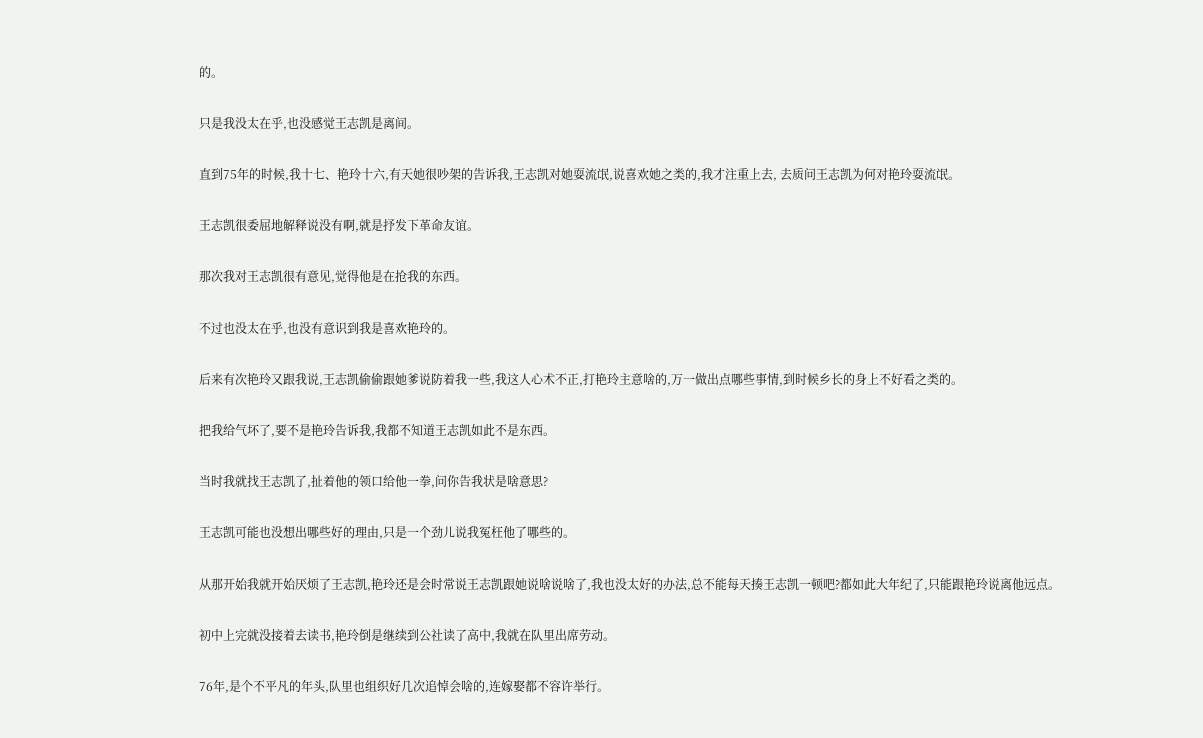的。

只是我没太在乎,也没感觉王志凯是离间。

直到75年的时候,我十七、艳玲十六,有天她很吵架的告诉我,王志凯对她耍流氓,说喜欢她之类的,我才注重上去, 去质问王志凯为何对艳玲耍流氓。

王志凯很委屈地解释说没有啊,就是抒发下革命友谊。

那次我对王志凯很有意见,觉得他是在抢我的东西。

不过也没太在乎,也没有意识到我是喜欢艳玲的。

后来有次艳玲又跟我说,王志凯偷偷跟她爹说防着我一些,我这人心术不正,打艳玲主意啥的,万一做出点哪些事情,到时候乡长的身上不好看之类的。

把我给气坏了,要不是艳玲告诉我,我都不知道王志凯如此不是东西。

当时我就找王志凯了,扯着他的领口给他一拳,问你告我状是啥意思?

王志凯可能也没想出哪些好的理由,只是一个劲儿说我冤枉他了哪些的。

从那开始我就开始厌烦了王志凯,艳玲还是会时常说王志凯跟她说啥说啥了,我也没太好的办法,总不能每天揍王志凯一顿吧?都如此大年纪了,只能跟艳玲说离他远点。

初中上完就没接着去读书,艳玲倒是继续到公社读了高中,我就在队里出席劳动。

76年,是个不平凡的年头,队里也组织好几次追悼会啥的,连嫁娶都不容许举行。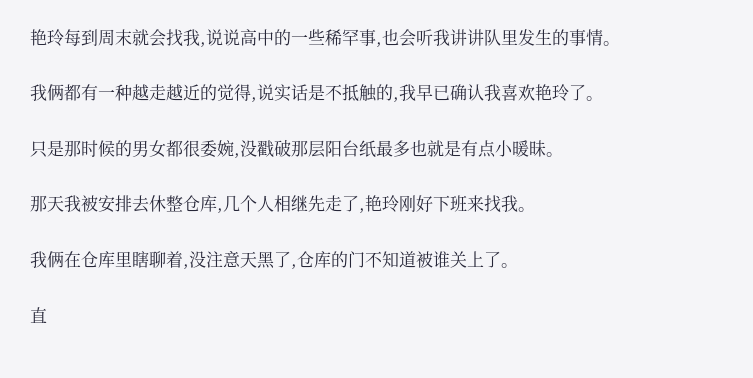艳玲每到周末就会找我,说说高中的一些稀罕事,也会听我讲讲队里发生的事情。

我俩都有一种越走越近的觉得,说实话是不抵触的,我早已确认我喜欢艳玲了。

只是那时候的男女都很委婉,没戳破那层阳台纸最多也就是有点小暖昧。

那天我被安排去休整仓库,几个人相继先走了,艳玲刚好下班来找我。

我俩在仓库里瞎聊着,没注意天黑了,仓库的门不知道被谁关上了。

直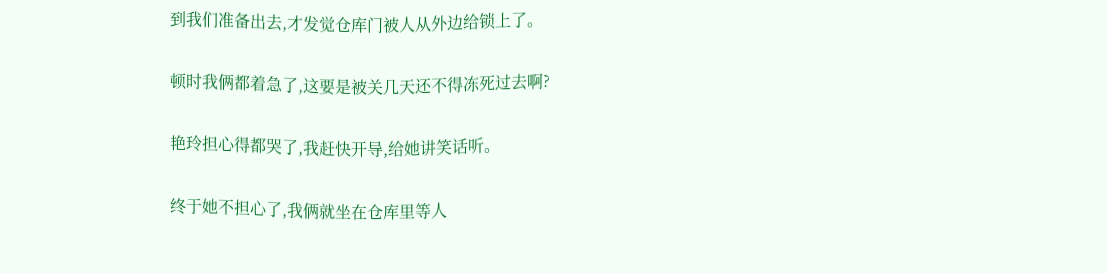到我们准备出去,才发觉仓库门被人从外边给锁上了。

顿时我俩都着急了,这要是被关几天还不得冻死过去啊?

艳玲担心得都哭了,我赶快开导,给她讲笑话听。

终于她不担心了,我俩就坐在仓库里等人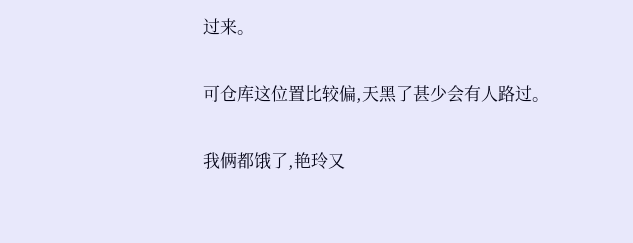过来。

可仓库这位置比较偏,天黑了甚少会有人路过。

我俩都饿了,艳玲又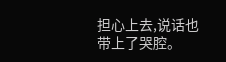担心上去,说话也带上了哭腔。